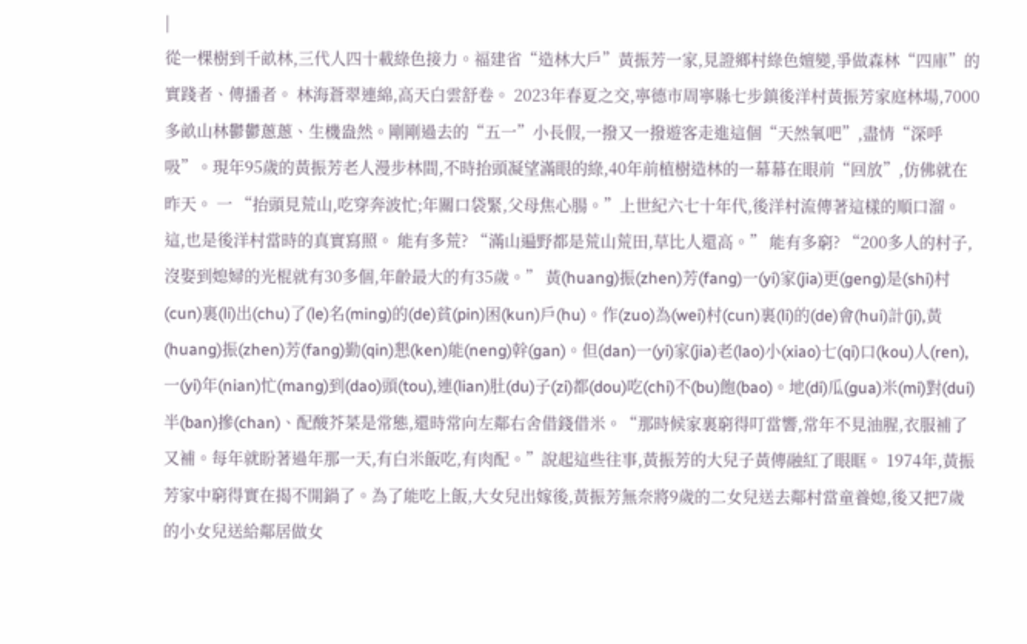|
從一棵樹到千畝林,三代人四十載綠色接力。福建省“造林大戶”黃振芳一家,見證鄉村綠色嬗變,爭做森林“四庫”的實踐者、傳播者。 林海蒼翠連綿,高天白雲舒卷。 2023年春夏之交,寧德市周寧縣七步鎮後洋村黃振芳家庭林場,7000多畝山林鬱鬱蔥蔥、生機盎然。剛剛過去的“五一”小長假,一撥又一撥遊客走進這個“天然氧吧”,盡情“深呼吸”。現年95歲的黃振芳老人漫步林間,不時抬頭凝望滿眼的綠,40年前植樹造林的一幕幕在眼前“回放”,仿佛就在昨天。 一 “抬頭見荒山,吃穿奔波忙;年關口袋緊,父母焦心腸。”上世紀六七十年代,後洋村流傳著這樣的順口溜。這,也是後洋村當時的真實寫照。 能有多荒? “滿山遍野都是荒山荒田,草比人還高。” 能有多窮? “200多人的村子,沒娶到媳婦的光棍就有30多個,年齡最大的有35歲。” 黃(huang)振(zhen)芳(fang)一(yi)家(jia)更(geng)是(shi)村(cun)裏(li)出(chu)了(le)名(ming)的(de)貧(pin)困(kun)戶(hu)。作(zuo)為(wei)村(cun)裏(li)的(de)會(hui)計(ji),黃(huang)振(zhen)芳(fang)勤(qin)懇(ken)能(neng)幹(gan)。但(dan)一(yi)家(jia)老(lao)小(xiao)七(qi)口(kou)人(ren),一(yi)年(nian)忙(mang)到(dao)頭(tou),連(lian)肚(du)子(zi)都(dou)吃(chi)不(bu)飽(bao)。地(di)瓜(gua)米(mi)對(dui)半(ban)摻(chan)、配酸芥菜是常態,還時常向左鄰右舍借錢借米。“那時候家裏窮得叮當響,常年不見油腥,衣服補了又補。每年就盼著過年那一天,有白米飯吃,有肉配。”說起這些往事,黃振芳的大兒子黃傳融紅了眼眶。 1974年,黃振芳家中窮得實在揭不開鍋了。為了能吃上飯,大女兒出嫁後,黃振芳無奈將9歲的二女兒送去鄰村當童養媳,後又把7歲的小女兒送給鄰居做女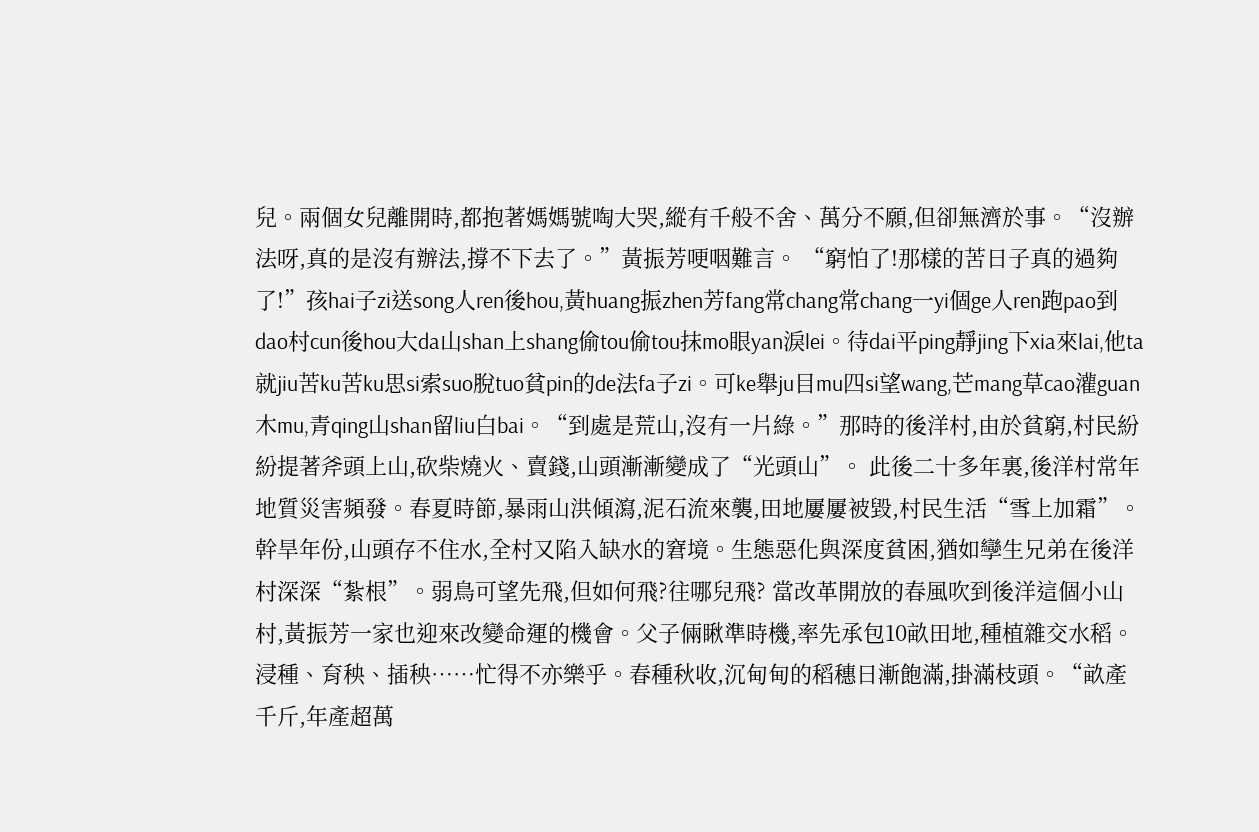兒。兩個女兒離開時,都抱著媽媽號啕大哭,縱有千般不舍、萬分不願,但卻無濟於事。“沒辦法呀,真的是沒有辦法,撐不下去了。”黃振芳哽咽難言。 “窮怕了!那樣的苦日子真的過夠了!”孩hai子zi送song人ren後hou,黃huang振zhen芳fang常chang常chang一yi個ge人ren跑pao到dao村cun後hou大da山shan上shang偷tou偷tou抹mo眼yan淚lei。待dai平ping靜jing下xia來lai,他ta就jiu苦ku苦ku思si索suo脫tuo貧pin的de法fa子zi。可ke舉ju目mu四si望wang,芒mang草cao灌guan木mu,青qing山shan留liu白bai。“到處是荒山,沒有一片綠。”那時的後洋村,由於貧窮,村民紛紛提著斧頭上山,砍柴燒火、賣錢,山頭漸漸變成了“光頭山”。 此後二十多年裏,後洋村常年地質災害頻發。春夏時節,暴雨山洪傾瀉,泥石流來襲,田地屢屢被毀,村民生活“雪上加霜”。幹旱年份,山頭存不住水,全村又陷入缺水的窘境。生態惡化與深度貧困,猶如孿生兄弟在後洋村深深“紮根”。弱鳥可望先飛,但如何飛?往哪兒飛? 當改革開放的春風吹到後洋這個小山村,黃振芳一家也迎來改變命運的機會。父子倆瞅準時機,率先承包10畝田地,種植雜交水稻。浸種、育秧、插秧……忙得不亦樂乎。春種秋收,沉甸甸的稻穗日漸飽滿,掛滿枝頭。“畝產千斤,年產超萬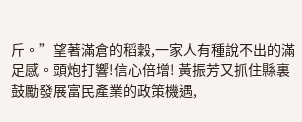斤。”望著滿倉的稻穀,一家人有種說不出的滿足感。頭炮打響!信心倍增! 黃振芳又抓住縣裏鼓勵發展富民產業的政策機遇,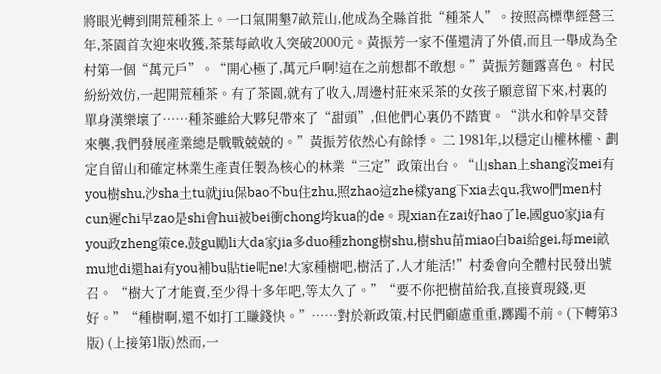將眼光轉到開荒種茶上。一口氣開墾7畝荒山,他成為全縣首批“種茶人”。按照高標準經營三年,茶園首次迎來收獲,茶葉每畝收入突破2000元。黃振芳一家不僅還清了外債,而且一舉成為全村第一個“萬元戶”。“開心極了,萬元戶啊!這在之前想都不敢想。”黃振芳麵露喜色。 村民紛紛效仿,一起開荒種茶。有了茶園,就有了收入,周邊村莊來采茶的女孩子願意留下來,村裏的單身漢樂壞了……種茶雖給大夥兒帶來了“甜頭”,但他們心裏仍不踏實。“洪水和幹旱交替來襲,我們發展產業總是戰戰兢兢的。”黃振芳依然心有餘悸。 二 1981年,以穩定山權林權、劃定自留山和確定林業生產責任製為核心的林業“三定”政策出台。“山shan上shang沒mei有you樹shu,沙sha土tu就jiu保bao不bu住zhu,照zhao這zhe樣yang下xia去qu,我wo們men村cun遲chi早zao是shi會hui被bei衝chong垮kua的de。現xian在zai好hao了le,國guo家jia有you政zheng策ce,鼓gu勵li大da家jia多duo種zhong樹shu,樹shu苗miao白bai給gei,每mei畝mu地di還hai有you補bu貼tie呢ne!大家種樹吧,樹活了,人才能活!”村委會向全體村民發出號召。 “樹大了才能賣,至少得十多年吧,等太久了。”“要不你把樹苗給我,直接賣現錢,更好。”“種樹啊,還不如打工賺錢快。”……對於新政策,村民們顧慮重重,躑躅不前。(下轉第3版) (上接第1版)然而,一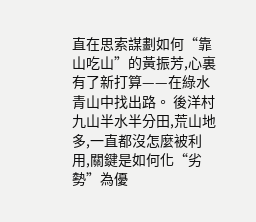直在思索謀劃如何“靠山吃山”的黃振芳,心裏有了新打算——在綠水青山中找出路。 後洋村九山半水半分田,荒山地多,一直都沒怎麼被利用,關鍵是如何化“劣勢”為優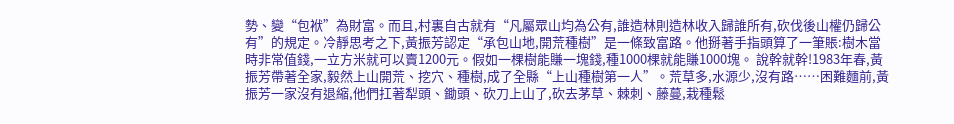勢、變“包袱”為財富。而且,村裏自古就有“凡屬眾山均為公有,誰造林則造林收入歸誰所有,砍伐後山權仍歸公有”的規定。冷靜思考之下,黃振芳認定“承包山地,開荒種樹”是一條致富路。他掰著手指頭算了一筆賬:樹木當時非常值錢,一立方米就可以賣1200元。假如一棵樹能賺一塊錢,種1000棵就能賺1000塊。 說幹就幹!1983年春,黃振芳帶著全家,毅然上山開荒、挖穴、種樹,成了全縣“上山種樹第一人”。荒草多,水源少,沒有路……困難麵前,黃振芳一家沒有退縮,他們扛著犁頭、鋤頭、砍刀上山了,砍去茅草、棘刺、藤蔓,栽種鬆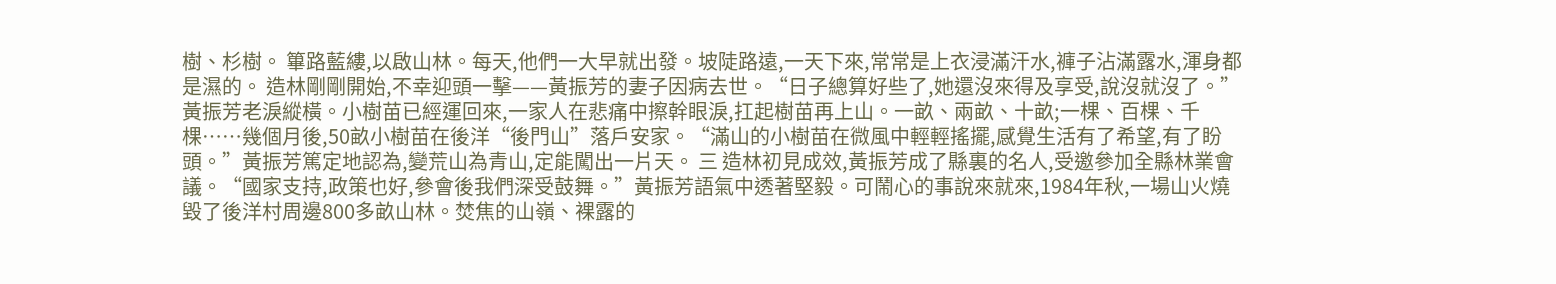樹、杉樹。 篳路藍縷,以啟山林。每天,他們一大早就出發。坡陡路遠,一天下來,常常是上衣浸滿汗水,褲子沾滿露水,渾身都是濕的。 造林剛剛開始,不幸迎頭一擊——黃振芳的妻子因病去世。“日子總算好些了,她還沒來得及享受,說沒就沒了。”黃振芳老淚縱橫。小樹苗已經運回來,一家人在悲痛中擦幹眼淚,扛起樹苗再上山。一畝、兩畝、十畝;一棵、百棵、千棵……幾個月後,50畝小樹苗在後洋“後門山”落戶安家。“滿山的小樹苗在微風中輕輕搖擺,感覺生活有了希望,有了盼頭。”黃振芳篤定地認為,變荒山為青山,定能闖出一片天。 三 造林初見成效,黃振芳成了縣裏的名人,受邀參加全縣林業會議。“國家支持,政策也好,參會後我們深受鼓舞。”黃振芳語氣中透著堅毅。可鬧心的事說來就來,1984年秋,一場山火燒毀了後洋村周邊800多畝山林。焚焦的山嶺、裸露的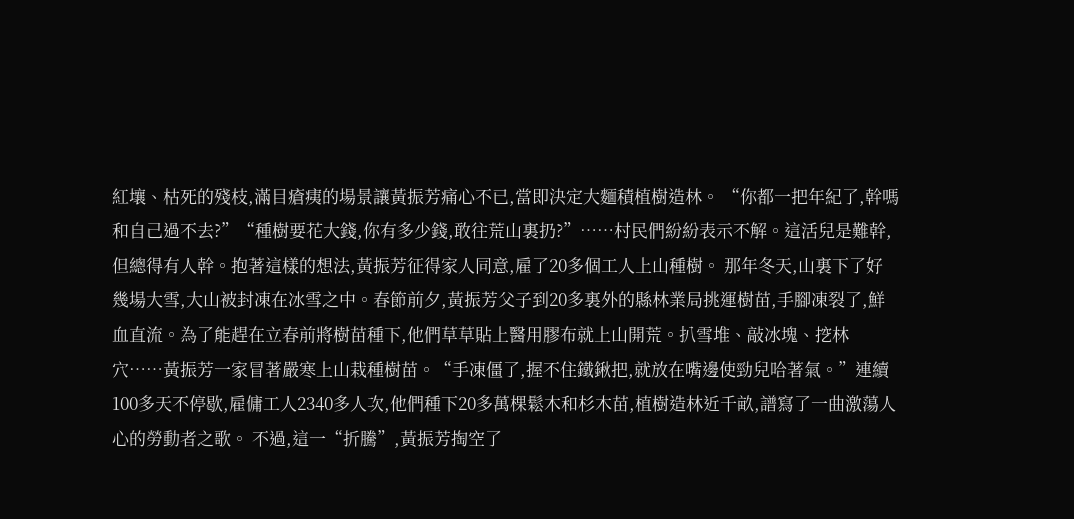紅壤、枯死的殘枝,滿目瘡痍的場景讓黃振芳痛心不已,當即決定大麵積植樹造林。 “你都一把年紀了,幹嗎和自己過不去?”“種樹要花大錢,你有多少錢,敢往荒山裏扔?”……村民們紛紛表示不解。這活兒是難幹,但總得有人幹。抱著這樣的想法,黃振芳征得家人同意,雇了20多個工人上山種樹。 那年冬天,山裏下了好幾場大雪,大山被封凍在冰雪之中。春節前夕,黃振芳父子到20多裏外的縣林業局挑運樹苗,手腳凍裂了,鮮血直流。為了能趕在立春前將樹苗種下,他們草草貼上醫用膠布就上山開荒。扒雪堆、敲冰塊、挖林穴……黃振芳一家冒著嚴寒上山栽種樹苗。“手凍僵了,握不住鐵鍬把,就放在嘴邊使勁兒哈著氣。”連續100多天不停歇,雇傭工人2340多人次,他們種下20多萬棵鬆木和杉木苗,植樹造林近千畝,譜寫了一曲激蕩人心的勞動者之歌。 不過,這一“折騰”,黃振芳掏空了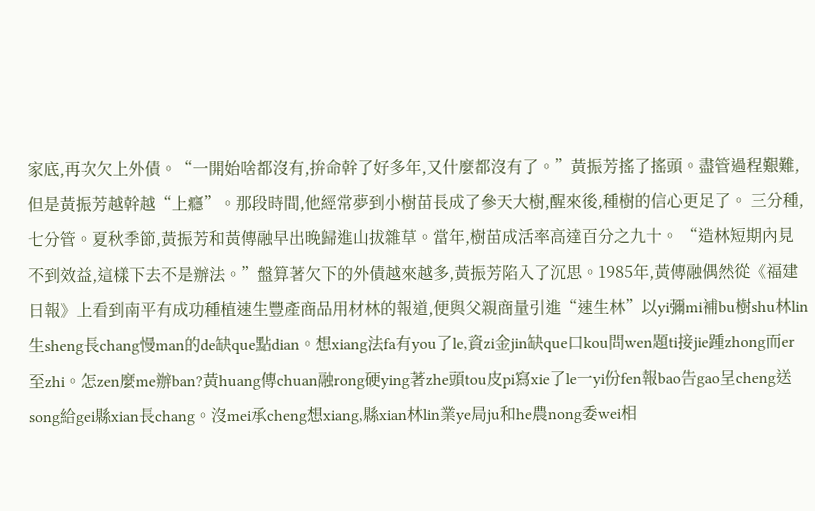家底,再次欠上外債。“一開始啥都沒有,拚命幹了好多年,又什麼都沒有了。”黃振芳搖了搖頭。盡管過程艱難,但是黃振芳越幹越“上癮”。那段時間,他經常夢到小樹苗長成了參天大樹,醒來後,種樹的信心更足了。 三分種,七分管。夏秋季節,黃振芳和黃傳融早出晚歸進山拔雜草。當年,樹苗成活率高達百分之九十。 “造林短期內見不到效益,這樣下去不是辦法。”盤算著欠下的外債越來越多,黃振芳陷入了沉思。1985年,黃傳融偶然從《福建日報》上看到南平有成功種植速生豐產商品用材林的報道,便與父親商量引進“速生林”以yi彌mi補bu樹shu林lin生sheng長chang慢man的de缺que點dian。想xiang法fa有you了le,資zi金jin缺que口kou問wen題ti接jie踵zhong而er至zhi。怎zen麼me辦ban?黃huang傳chuan融rong硬ying著zhe頭tou皮pi寫xie了le一yi份fen報bao告gao呈cheng送song給gei縣xian長chang。沒mei承cheng想xiang,縣xian林lin業ye局ju和he農nong委wei相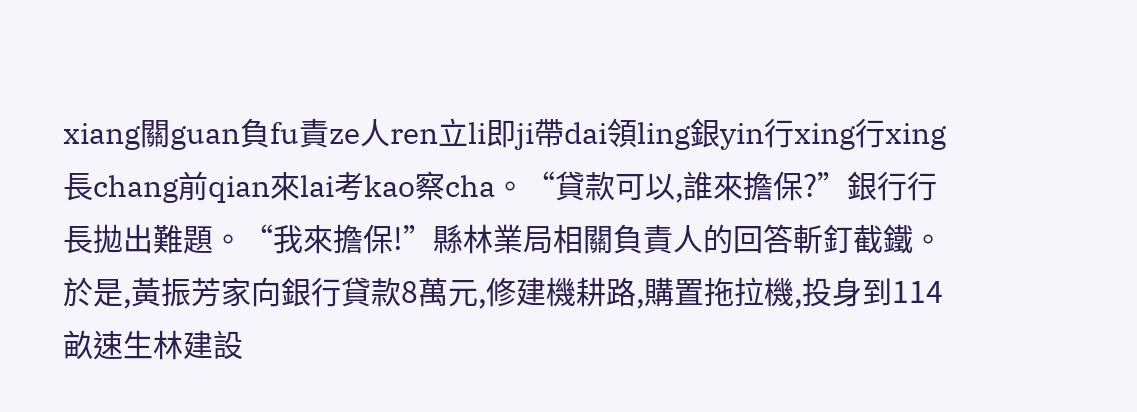xiang關guan負fu責ze人ren立li即ji帶dai領ling銀yin行xing行xing長chang前qian來lai考kao察cha。“貸款可以,誰來擔保?”銀行行長拋出難題。“我來擔保!”縣林業局相關負責人的回答斬釘截鐵。於是,黃振芳家向銀行貸款8萬元,修建機耕路,購置拖拉機,投身到114畝速生林建設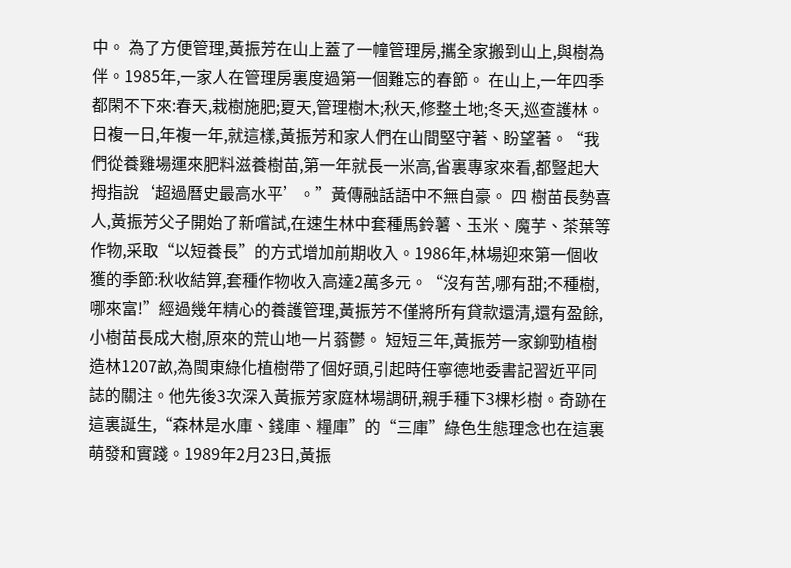中。 為了方便管理,黃振芳在山上蓋了一幢管理房,攜全家搬到山上,與樹為伴。1985年,一家人在管理房裏度過第一個難忘的春節。 在山上,一年四季都閑不下來:春天,栽樹施肥;夏天,管理樹木;秋天,修整土地;冬天,巡查護林。日複一日,年複一年,就這樣,黃振芳和家人們在山間堅守著、盼望著。“我們從養雞場運來肥料滋養樹苗,第一年就長一米高,省裏專家來看,都豎起大拇指說‘超過曆史最高水平’。”黃傳融話語中不無自豪。 四 樹苗長勢喜人,黃振芳父子開始了新嚐試,在速生林中套種馬鈴薯、玉米、魔芋、茶葉等作物,采取“以短養長”的方式增加前期收入。1986年,林場迎來第一個收獲的季節:秋收結算,套種作物收入高達2萬多元。“沒有苦,哪有甜;不種樹,哪來富!”經過幾年精心的養護管理,黃振芳不僅將所有貸款還清,還有盈餘,小樹苗長成大樹,原來的荒山地一片蓊鬱。 短短三年,黃振芳一家鉚勁植樹造林1207畝,為閩東綠化植樹帶了個好頭,引起時任寧德地委書記習近平同誌的關注。他先後3次深入黃振芳家庭林場調研,親手種下3棵杉樹。奇跡在這裏誕生,“森林是水庫、錢庫、糧庫”的“三庫”綠色生態理念也在這裏萌發和實踐。1989年2月23日,黃振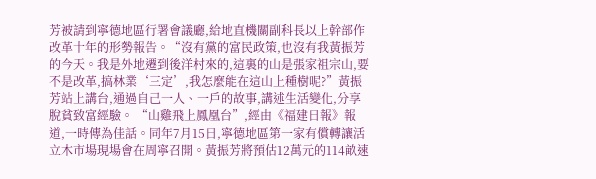芳被請到寧德地區行署會議廳,給地直機關副科長以上幹部作改革十年的形勢報告。“沒有黨的富民政策,也沒有我黃振芳的今天。我是外地遷到後洋村來的,這裏的山是張家祖宗山,要不是改革,搞林業‘三定’,我怎麼能在這山上種樹呢?”黃振芳站上講台,通過自己一人、一戶的故事,講述生活變化,分享脫貧致富經驗。 “山雞飛上鳳凰台”,經由《福建日報》報道,一時傳為佳話。同年7月15日,寧德地區第一家有償轉讓活立木市場現場會在周寧召開。黃振芳將預估12萬元的114畝速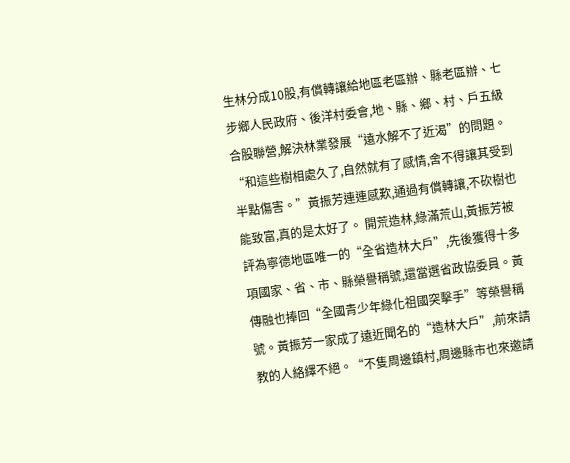生林分成10股,有償轉讓給地區老區辦、縣老區辦、七步鄉人民政府、後洋村委會,地、縣、鄉、村、戶五級合股聯營,解決林業發展“遠水解不了近渴”的問題。“和這些樹相處久了,自然就有了感情,舍不得讓其受到半點傷害。”黃振芳連連感歎,通過有償轉讓,不砍樹也能致富,真的是太好了。 開荒造林,綠滿荒山,黃振芳被評為寧德地區唯一的“全省造林大戶”,先後獲得十多項國家、省、市、縣榮譽稱號,還當選省政協委員。黃傳融也捧回“全國青少年綠化祖國突擊手”等榮譽稱號。黃振芳一家成了遠近聞名的“造林大戶”,前來請教的人絡繹不絕。“不隻周邊鎮村,周邊縣市也來邀請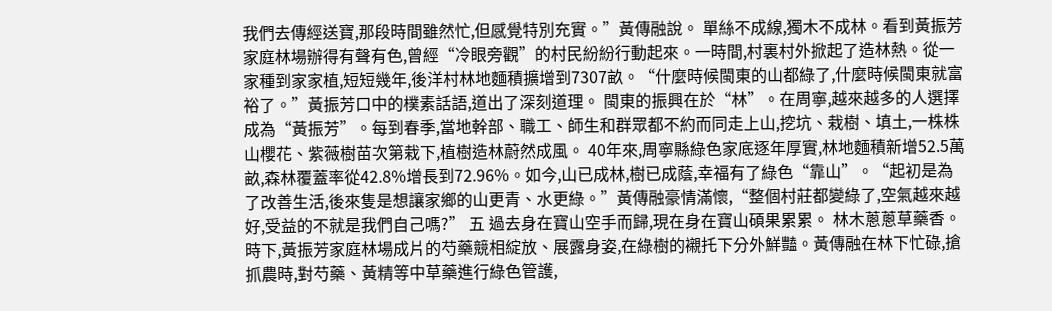我們去傳經送寶,那段時間雖然忙,但感覺特別充實。”黃傳融說。 單絲不成線,獨木不成林。看到黃振芳家庭林場辦得有聲有色,曾經“冷眼旁觀”的村民紛紛行動起來。一時間,村裏村外掀起了造林熱。從一家種到家家植,短短幾年,後洋村林地麵積擴增到7307畝。“什麼時候閩東的山都綠了,什麼時候閩東就富裕了。”黃振芳口中的樸素話語,道出了深刻道理。 閩東的振興在於“林”。在周寧,越來越多的人選擇成為“黃振芳”。每到春季,當地幹部、職工、師生和群眾都不約而同走上山,挖坑、栽樹、填土,一株株山櫻花、紫薇樹苗次第栽下,植樹造林蔚然成風。 40年來,周寧縣綠色家底逐年厚實,林地麵積新增52.5萬畝,森林覆蓋率從42.8%增長到72.96%。如今,山已成林,樹已成蔭,幸福有了綠色“靠山”。“起初是為了改善生活,後來隻是想讓家鄉的山更青、水更綠。”黃傳融豪情滿懷,“整個村莊都變綠了,空氣越來越好,受益的不就是我們自己嗎?” 五 過去身在寶山空手而歸,現在身在寶山碩果累累。 林木蔥蔥草藥香。時下,黃振芳家庭林場成片的芍藥競相綻放、展露身姿,在綠樹的襯托下分外鮮豔。黃傳融在林下忙碌,搶抓農時,對芍藥、黃精等中草藥進行綠色管護,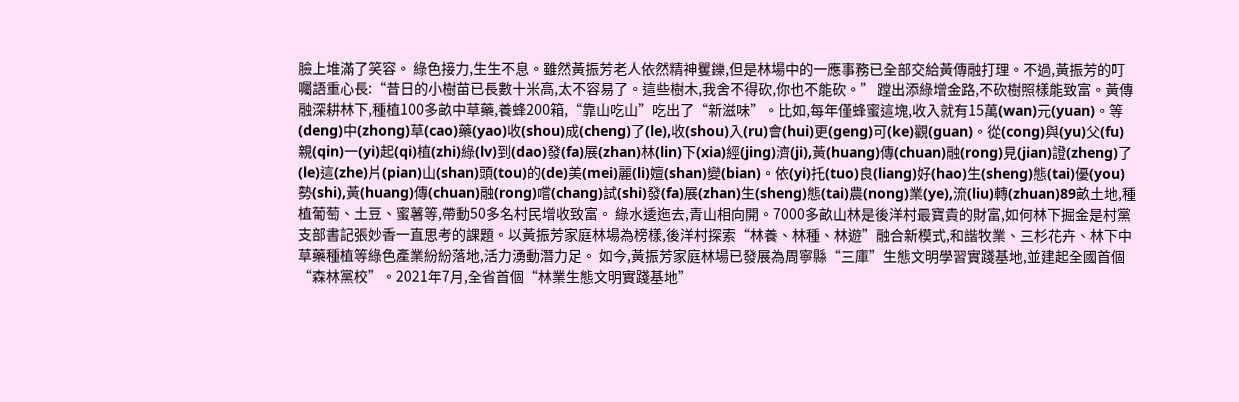臉上堆滿了笑容。 綠色接力,生生不息。雖然黃振芳老人依然精神矍鑠,但是林場中的一應事務已全部交給黃傳融打理。不過,黃振芳的叮囑語重心長:“昔日的小樹苗已長數十米高,太不容易了。這些樹木,我舍不得砍,你也不能砍。” 蹚出添綠增金路,不砍樹照樣能致富。黃傳融深耕林下,種植100多畝中草藥,養蜂200箱,“靠山吃山”吃出了“新滋味”。比如,每年僅蜂蜜這塊,收入就有15萬(wan)元(yuan)。等(deng)中(zhong)草(cao)藥(yao)收(shou)成(cheng)了(le),收(shou)入(ru)會(hui)更(geng)可(ke)觀(guan)。從(cong)與(yu)父(fu)親(qin)一(yi)起(qi)植(zhi)綠(lv)到(dao)發(fa)展(zhan)林(lin)下(xia)經(jing)濟(ji),黃(huang)傳(chuan)融(rong)見(jian)證(zheng)了(le)這(zhe)片(pian)山(shan)頭(tou)的(de)美(mei)麗(li)嬗(shan)變(bian)。依(yi)托(tuo)良(liang)好(hao)生(sheng)態(tai)優(you)勢(shi),黃(huang)傳(chuan)融(rong)嚐(chang)試(shi)發(fa)展(zhan)生(sheng)態(tai)農(nong)業(ye),流(liu)轉(zhuan)89畝土地,種植葡萄、土豆、蜜薯等,帶動50多名村民增收致富。 綠水逶迤去,青山相向開。7000多畝山林是後洋村最寶貴的財富,如何林下掘金是村黨支部書記張妙香一直思考的課題。以黃振芳家庭林場為榜樣,後洋村探索“林養、林種、林遊”融合新模式,和諧牧業、三杉花卉、林下中草藥種植等綠色產業紛紛落地,活力湧動潛力足。 如今,黃振芳家庭林場已發展為周寧縣“三庫”生態文明學習實踐基地,並建起全國首個“森林黨校”。2021年7月,全省首個“林業生態文明實踐基地”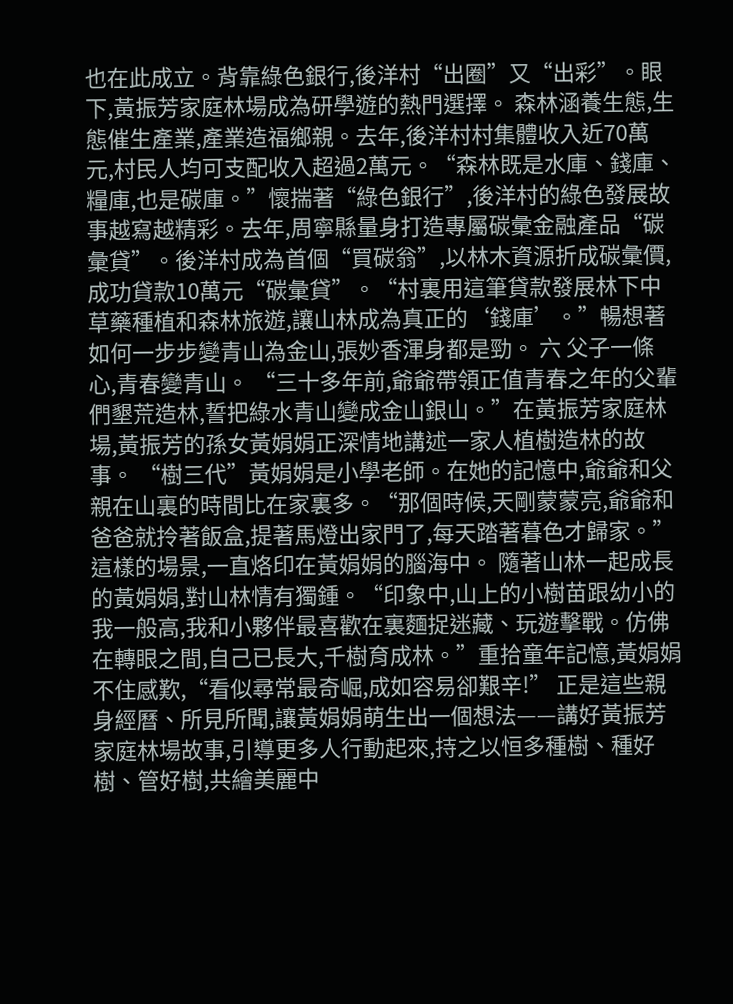也在此成立。背靠綠色銀行,後洋村“出圈”又“出彩”。眼下,黃振芳家庭林場成為研學遊的熱門選擇。 森林涵養生態,生態催生產業,產業造福鄉親。去年,後洋村村集體收入近70萬元,村民人均可支配收入超過2萬元。“森林既是水庫、錢庫、糧庫,也是碳庫。”懷揣著“綠色銀行”,後洋村的綠色發展故事越寫越精彩。去年,周寧縣量身打造專屬碳彙金融產品“碳彙貸”。後洋村成為首個“買碳翁”,以林木資源折成碳彙價,成功貸款10萬元“碳彙貸”。“村裏用這筆貸款發展林下中草藥種植和森林旅遊,讓山林成為真正的‘錢庫’。”暢想著如何一步步變青山為金山,張妙香渾身都是勁。 六 父子一條心,青春變青山。 “三十多年前,爺爺帶領正值青春之年的父輩們墾荒造林,誓把綠水青山變成金山銀山。”在黃振芳家庭林場,黃振芳的孫女黃娟娟正深情地講述一家人植樹造林的故事。 “樹三代”黃娟娟是小學老師。在她的記憶中,爺爺和父親在山裏的時間比在家裏多。“那個時候,天剛蒙蒙亮,爺爺和爸爸就拎著飯盒,提著馬燈出家門了,每天踏著暮色才歸家。”這樣的場景,一直烙印在黃娟娟的腦海中。 隨著山林一起成長的黃娟娟,對山林情有獨鍾。“印象中,山上的小樹苗跟幼小的我一般高,我和小夥伴最喜歡在裏麵捉迷藏、玩遊擊戰。仿佛在轉眼之間,自己已長大,千樹育成林。”重拾童年記憶,黃娟娟不住感歎,“看似尋常最奇崛,成如容易卻艱辛!” 正是這些親身經曆、所見所聞,讓黃娟娟萌生出一個想法——講好黃振芳家庭林場故事,引導更多人行動起來,持之以恒多種樹、種好樹、管好樹,共繪美麗中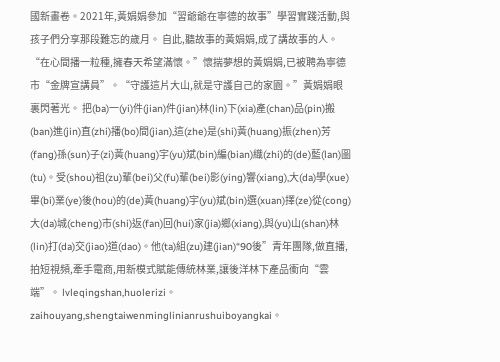國新畫卷。2021年,黃娟娟參加“習爺爺在寧德的故事”學習實踐活動,與孩子們分享那段難忘的歲月。 自此,聽故事的黃娟娟,成了講故事的人。“在心間播一粒種,擁春天希望滿懷。”懷揣夢想的黃娟娟,已被聘為寧德市“金牌宣講員”。“守護這片大山,就是守護自己的家園。”黃娟娟眼裏閃著光。 把(ba)一(yi)件(jian)件(jian)林(lin)下(xia)產(chan)品(pin)搬(ban)進(jin)直(zhi)播(bo)間(jian),這(zhe)是(shi)黃(huang)振(zhen)芳(fang)孫(sun)子(zi)黃(huang)宇(yu)斌(bin)編(bian)織(zhi)的(de)藍(lan)圖(tu)。受(shou)祖(zu)輩(bei)父(fu)輩(bei)影(ying)響(xiang),大(da)學(xue)畢(bi)業(ye)後(hou)的(de)黃(huang)宇(yu)斌(bin)選(xuan)擇(ze)從(cong)大(da)城(cheng)市(shi)返(fan)回(hui)家(jia)鄉(xiang),與(yu)山(shan)林(lin)打(da)交(jiao)道(dao)。他(ta)組(zu)建(jian)“90後”青年團隊,做直播,拍短視頻,牽手電商,用新模式賦能傳統林業,讓後洋林下產品衝向“雲端”。 lvleqingshan,huolerizi。zaihouyang,shengtaiwenminglinianrushuiboyangkai。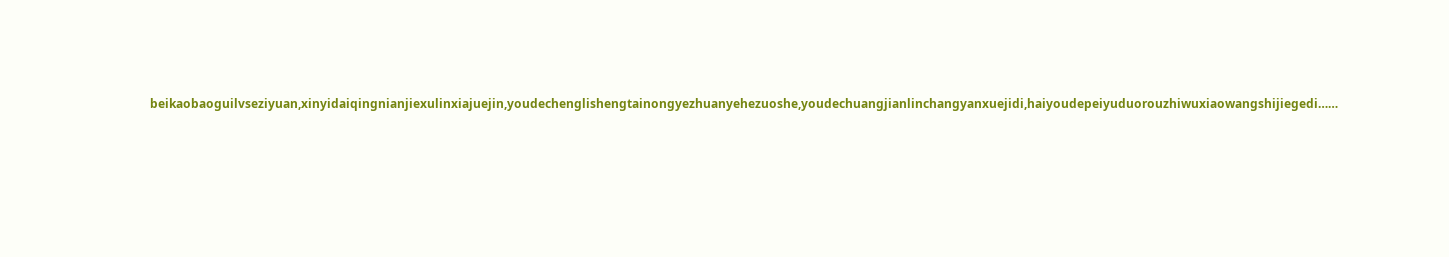beikaobaoguilvseziyuan,xinyidaiqingnianjiexulinxiajuejin,youdechenglishengtainongyezhuanyehezuoshe,youdechuangjianlinchangyanxuejidi,haiyoudepeiyuduorouzhiwuxiaowangshijiegedi……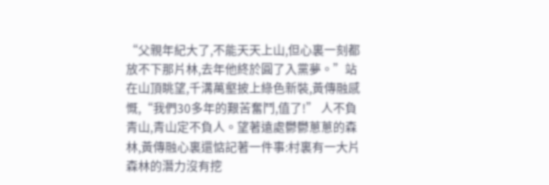“父親年紀大了,不能天天上山,但心裏一刻都放不下那片林,去年他終於圓了入黨夢。”站在山頂眺望,千溝萬壑披上綠色新裝,黃傳融感慨,“我們30多年的艱苦奮鬥,值了!” 人不負青山,青山定不負人。望著遠處鬱鬱蔥蔥的森林,黃傳融心裏還惦記著一件事:村裏有一大片森林的潛力沒有挖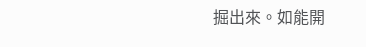掘出來。如能開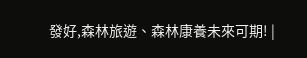發好,森林旅遊、森林康養未來可期! |